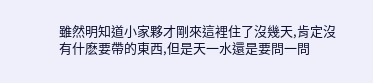雖然明知道小家夥才剛來這裡住了沒幾天,肯定沒有什麽要帶的東西,但是天一水還是要問一問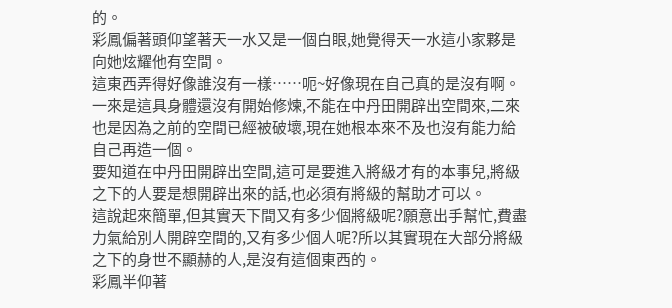的。
彩鳳偏著頭仰望著天一水又是一個白眼,她覺得天一水這小家夥是向她炫耀他有空間。
這東西弄得好像誰沒有一樣……呃~好像現在自己真的是沒有啊。一來是這具身體還沒有開始修煉,不能在中丹田開辟出空間來,二來也是因為之前的空間已經被破壞,現在她根本來不及也沒有能力給自己再造一個。
要知道在中丹田開辟出空間,這可是要進入將級才有的本事兒,將級之下的人要是想開辟出來的話,也必須有將級的幫助才可以。
這說起來簡單,但其實天下間又有多少個將級呢?願意出手幫忙,費盡力氣給別人開辟空間的,又有多少個人呢?所以其實現在大部分將級之下的身世不顯赫的人,是沒有這個東西的。
彩鳳半仰著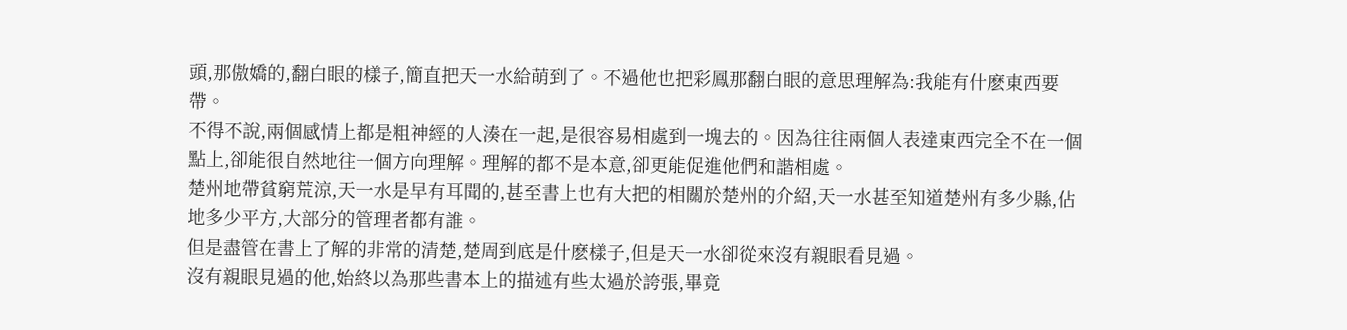頭,那傲嬌的,翻白眼的樣子,簡直把天一水給萌到了。不過他也把彩鳳那翻白眼的意思理解為:我能有什麽東西要帶。
不得不說,兩個感情上都是粗神經的人湊在一起,是很容易相處到一塊去的。因為往往兩個人表達東西完全不在一個點上,卻能很自然地往一個方向理解。理解的都不是本意,卻更能促進他們和諧相處。
楚州地帶貧窮荒涼,天一水是早有耳聞的,甚至書上也有大把的相關於楚州的介紹,天一水甚至知道楚州有多少縣,佔地多少平方,大部分的管理者都有誰。
但是盡管在書上了解的非常的清楚,楚周到底是什麽樣子,但是天一水卻從來沒有親眼看見過。
沒有親眼見過的他,始終以為那些書本上的描述有些太過於誇張,畢竟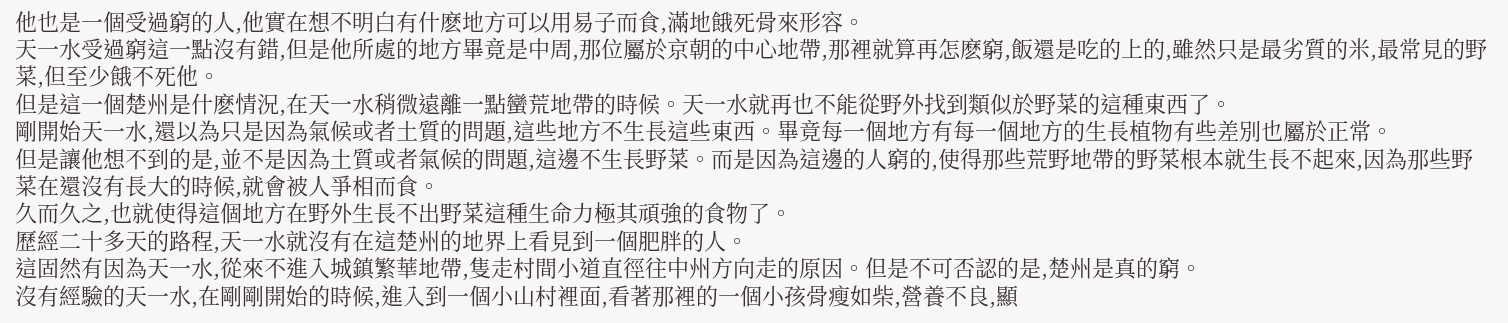他也是一個受過窮的人,他實在想不明白有什麽地方可以用易子而食,滿地餓死骨來形容。
天一水受過窮這一點沒有錯,但是他所處的地方畢竟是中周,那位屬於京朝的中心地帶,那裡就算再怎麽窮,飯還是吃的上的,雖然只是最劣質的米,最常見的野菜,但至少餓不死他。
但是這一個楚州是什麽情況,在天一水稍微遠離一點蠻荒地帶的時候。天一水就再也不能從野外找到類似於野菜的這種東西了。
剛開始天一水,還以為只是因為氣候或者土質的問題,這些地方不生長這些東西。畢竟每一個地方有每一個地方的生長植物有些差別也屬於正常。
但是讓他想不到的是,並不是因為土質或者氣候的問題,這邊不生長野菜。而是因為這邊的人窮的,使得那些荒野地帶的野菜根本就生長不起來,因為那些野菜在還沒有長大的時候,就會被人爭相而食。
久而久之,也就使得這個地方在野外生長不出野菜這種生命力極其頑強的食物了。
歷經二十多天的路程,天一水就沒有在這楚州的地界上看見到一個肥胖的人。
這固然有因為天一水,從來不進入城鎮繁華地帶,隻走村間小道直徑往中州方向走的原因。但是不可否認的是,楚州是真的窮。
沒有經驗的天一水,在剛剛開始的時候,進入到一個小山村裡面,看著那裡的一個小孩骨瘦如柴,營養不良,顯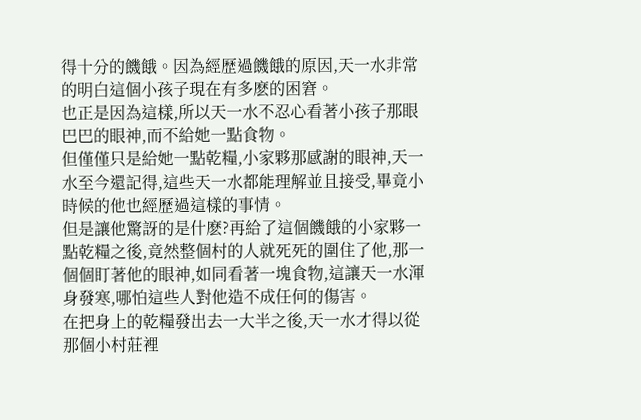得十分的饑餓。因為經歷過饑餓的原因,天一水非常的明白這個小孩子現在有多麽的困窘。
也正是因為這樣,所以天一水不忍心看著小孩子那眼巴巴的眼神,而不給她一點食物。
但僅僅只是給她一點乾糧,小家夥那感謝的眼神,天一水至今還記得,這些天一水都能理解並且接受,畢竟小時候的他也經歷過這樣的事情。
但是讓他驚訝的是什麽?再給了這個饑餓的小家夥一點乾糧之後,竟然整個村的人就死死的圍住了他,那一個個盯著他的眼神,如同看著一塊食物,這讓天一水渾身發寒,哪怕這些人對他造不成任何的傷害。
在把身上的乾糧發出去一大半之後,天一水才得以從那個小村莊裡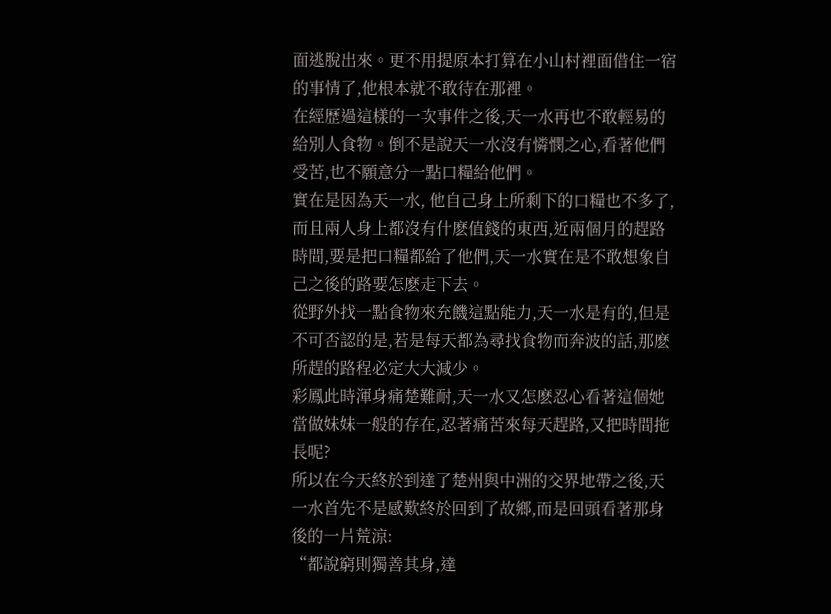面逃脫出來。更不用提原本打算在小山村裡面借住一宿的事情了,他根本就不敢待在那裡。
在經歷過這樣的一次事件之後,天一水再也不敢輕易的給別人食物。倒不是說天一水沒有憐憫之心,看著他們受苦,也不願意分一點口糧給他們。
實在是因為天一水, 他自己身上所剩下的口糧也不多了,而且兩人身上都沒有什麽值錢的東西,近兩個月的趕路時間,要是把口糧都給了他們,天一水實在是不敢想象自己之後的路要怎麽走下去。
從野外找一點食物來充饑這點能力,天一水是有的,但是不可否認的是,若是每天都為尋找食物而奔波的話,那麽所趕的路程必定大大減少。
彩鳳此時渾身痛楚難耐,天一水又怎麽忍心看著這個她當做妹妹一般的存在,忍著痛苦來每天趕路,又把時間拖長呢?
所以在今天終於到達了楚州與中洲的交界地帶之後,天一水首先不是感歎終於回到了故鄉,而是回頭看著那身後的一片荒涼:
“都說窮則獨善其身,達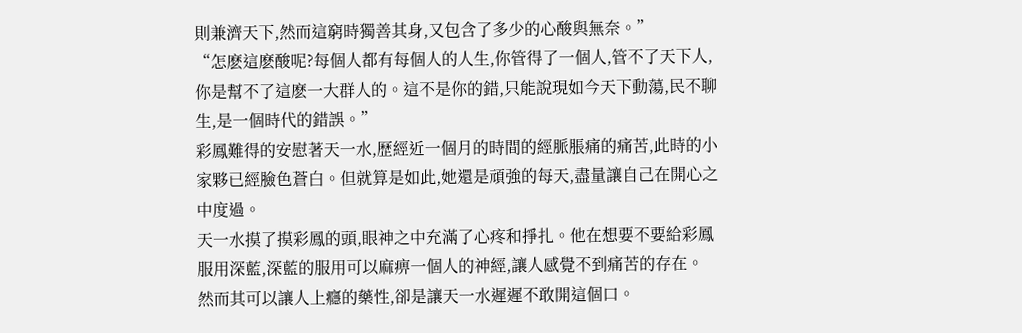則兼濟天下,然而這窮時獨善其身,又包含了多少的心酸與無奈。”
“怎麽這麽酸呢?每個人都有每個人的人生,你管得了一個人,管不了天下人,你是幫不了這麽一大群人的。這不是你的錯,只能說現如今天下動蕩,民不聊生,是一個時代的錯誤。”
彩鳳難得的安慰著天一水,歷經近一個月的時間的經脈脹痛的痛苦,此時的小家夥已經臉色蒼白。但就算是如此,她還是頑強的每天,盡量讓自己在開心之中度過。
天一水摸了摸彩鳳的頭,眼神之中充滿了心疼和掙扎。他在想要不要給彩鳳服用深藍,深藍的服用可以麻痹一個人的神經,讓人感覺不到痛苦的存在。
然而其可以讓人上癮的藥性,卻是讓天一水遲遲不敢開這個口。